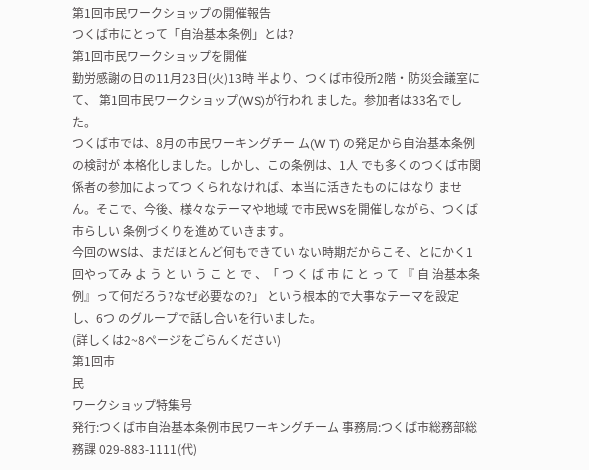第1回市民ワークショップの開催報告
つくば市にとって「自治基本条例」とは?
第1回市民ワークショップを開催
勤労感謝の日の11月23日(火)13時 半より、つくば市役所2階・防災会議室にて、 第1回市民ワークショップ(WS)が行われ ました。参加者は33名でした。
つくば市では、8月の市民ワーキングチー ム(W T) の発足から自治基本条例の検討が 本格化しました。しかし、この条例は、1人 でも多くのつくば市関係者の参加によってつ くられなければ、本当に活きたものにはなり ません。そこで、今後、様々なテーマや地域 で市民WSを開催しながら、つくば市らしい 条例づくりを進めていきます。
今回のWSは、まだほとんど何もできてい ない時期だからこそ、とにかく1回やってみ よ う と い う こ と で 、「 つ く ば 市 に と っ て 『 自 治基本条例』って何だろう?なぜ必要なの?」 という根本的で大事なテーマを設定し、6つ のグループで話し合いを行いました。
(詳しくは2~8ページをごらんください)
第1回市
民
ワークショップ特集号
発行:つくば市自治基本条例市民ワーキングチーム 事務局:つくば市総務部総務課 029-883-1111(代)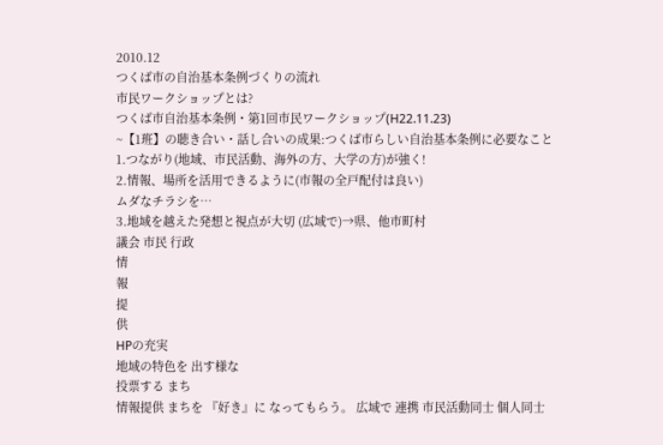2010.12
つくば市の自治基本条例づくりの流れ
市民ワークショップとは?
つくば市自治基本条例・第1回市民ワークショップ(H22.11.23)
~【1班】の聴き合い・話し合いの成果:つくば市らしい自治基本条例に必要なこと
1.つながり(地域、市民活動、海外の方、大学の方)が強く!
2.情報、場所を活用できるように(市報の全戸配付は良い)
ムダなチラシを…
3.地域を越えた発想と視点が大切 (広域で)→県、他市町村
議会 市民 行政
情
報
提
供
HPの充実
地域の特色を 出す様な
投票する まち
情報提供 まちを 『好き』に なってもらう。 広域で 連携 市民活動同士 個人同士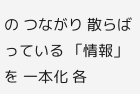の つながり 散らばっている 「情報」を 一本化 各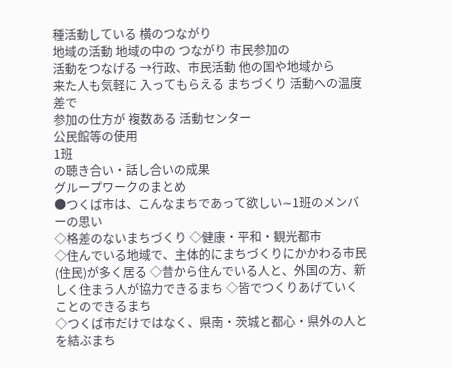種活動している 横のつながり
地域の活動 地域の中の つながり 市民参加の
活動をつなげる →行政、市民活動 他の国や地域から
来た人も気軽に 入ってもらえる まちづくり 活動への温度差で
参加の仕方が 複数ある 活動センター
公民館等の使用
1班
の聴き合い・話し合いの成果
グループワークのまとめ
●つくば市は、こんなまちであって欲しい∼1班のメンバーの思い
◇格差のないまちづくり ◇健康・平和・観光都市
◇住んでいる地域で、主体的にまちづくりにかかわる市民(住民)が多く居る ◇昔から住んでいる人と、外国の方、新しく住まう人が協力できるまち ◇皆でつくりあげていくことのできるまち
◇つくば市だけではなく、県南・茨城と都心・県外の人とを結ぶまち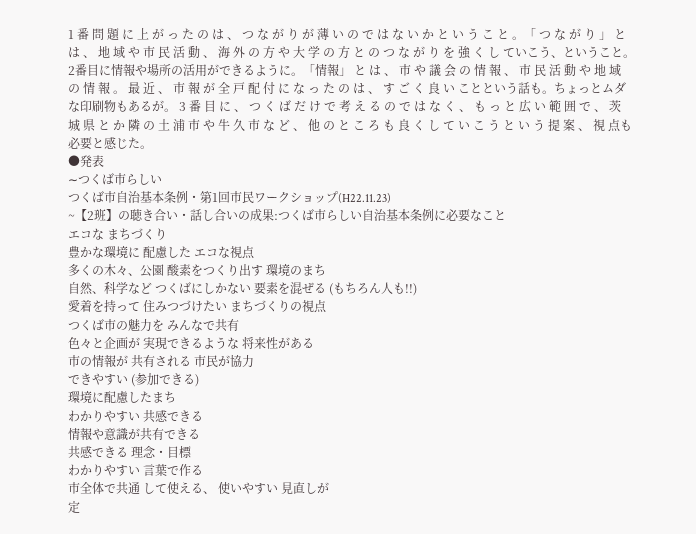1 番 問 題 に 上 が っ た の は 、 つ な が り が 薄 い の で は な い か と い う こ と 。「 つ な が り 」 と は 、 地 域 や 市 民 活 動 、 海 外 の 方 や 大 学 の 方 と の つ な が り を 強 く し ていこう、ということ。
2番目に情報や場所の活用ができるように。「情報」 と は 、 市 や 議 会 の 情 報 、 市 民 活 動 や 地 域 の 情 報 。 最 近 、 市 報 が 全 戸 配 付 に な っ た の は 、 す ご く 良 い ことという話も。ちょっとムダな印刷物もあるが。 3 番 目 に 、 つ く ば だ け で 考 え る の で は な く 、 も っ と 広 い 範 囲 で 、 茨 城 県 と か 隣 の 土 浦 市 や 牛 久 市 な ど 、 他 の と こ ろ も 良 く し て い こ う と い う 提 案 、 視 点も必要と感じた。
●発表
∼つくば市らしい
つくば市自治基本条例・第1回市民ワークショップ(H22.11.23)
~【2班】の聴き合い・話し合いの成果:つくば市らしい自治基本条例に必要なこと
エコな まちづくり
豊かな環境に 配慮した エコな視点
多くの木々、公園 酸素をつくり出す 環境のまち
自然、科学など つくばにしかない 要素を混ぜる (もちろん人も!!)
愛着を持って 住みつづけたい まちづくりの視点
つくば市の魅力を みんなで共有
色々と企画が 実現できるような 将来性がある
市の情報が 共有される 市民が協力
できやすい (参加できる)
環境に配慮したまち
わかりやすい 共感できる
情報や意識が共有できる
共感できる 理念・目標
わかりやすい 言葉で作る
市全体で共通 して使える、 使いやすい 見直しが
定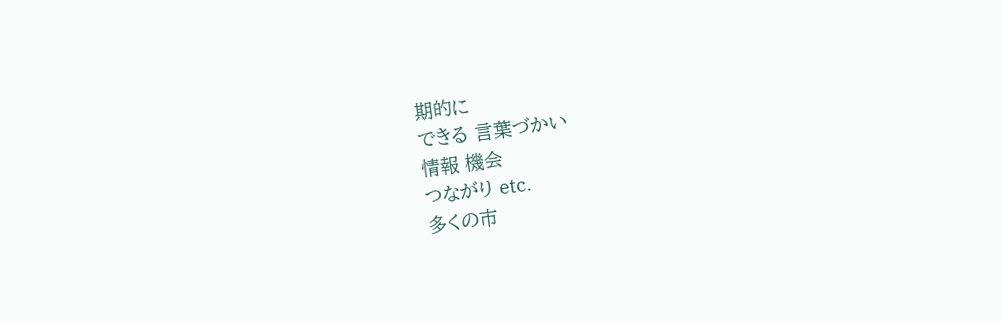期的に
できる 言葉づかい
情報 機会
つながり etc.
多くの市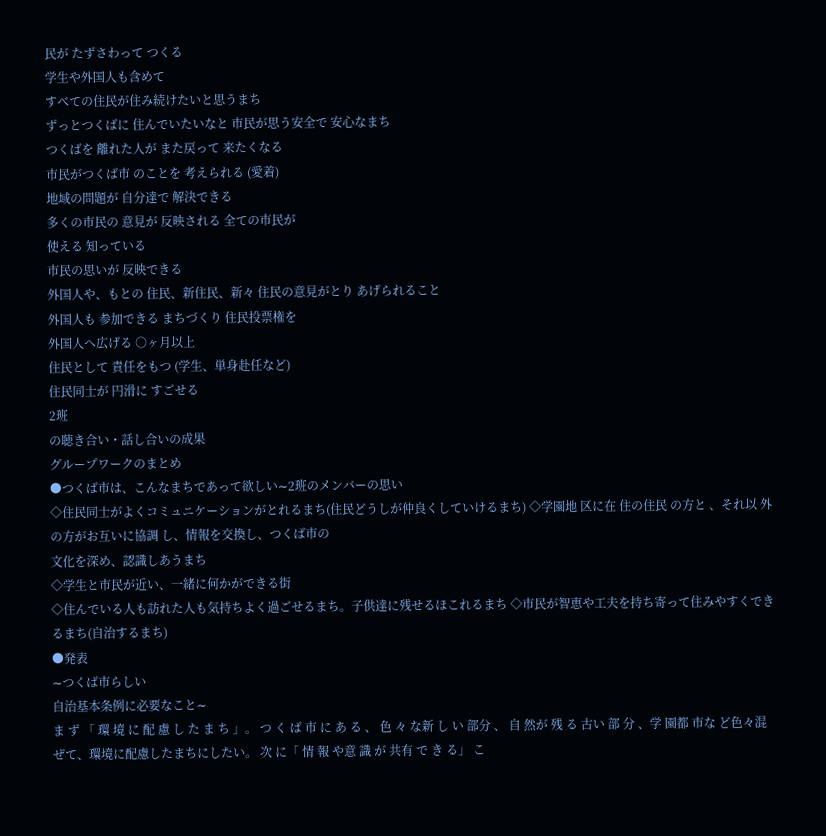民が たずさわって つくる
学生や外国人も含めて
すべての住民が住み続けたいと思うまち
ずっとつくばに 住んでいたいなと 市民が思う安全で 安心なまち
つくばを 離れた人が また戻って 来たくなる
市民がつくば市 のことを 考えられる (愛着)
地域の問題が 自分達で 解決できる
多くの市民の 意見が 反映される 全ての市民が
使える 知っている
市民の思いが 反映できる
外国人や、もとの 住民、新住民、新々 住民の意見がとり あげられること
外国人も 参加できる まちづくり 住民投票権を
外国人へ広げる ○ヶ月以上
住民として 責任をもつ (学生、単身赴任など)
住民同士が 円滑に すごせる
2班
の聴き合い・話し合いの成果
グループワークのまとめ
●つくば市は、こんなまちであって欲しい∼2班のメンバーの思い
◇住民同士がよくコミュニケーションがとれるまち(住民どうしが仲良くしていけるまち) ◇学園地 区に在 住の住民 の方と 、それ以 外の方がお互いに協調 し、情報を交換し、つくば市の
文化を深め、認識しあうまち
◇学生と市民が近い、一緒に何かができる街
◇住んでいる人も訪れた人も気持ちよく過ごせるまち。子供達に残せるほこれるまち ◇市民が智恵や工夫を持ち寄って住みやすくできるまち(自治するまち)
●発表
∼つくば市らしい
自治基本条例に必要なこと∼
ま ず 「 環 境 に 配 慮 し た ま ち 」。 つ く ば 市 に あ る 、 色 々 な新 し い 部分 、 自 然が 残 る 古い 部 分 、学 園都 市な ど色々混ぜて、環境に配慮したまちにしたい。 次 に「 情 報 や意 識 が 共有 で き る」 こ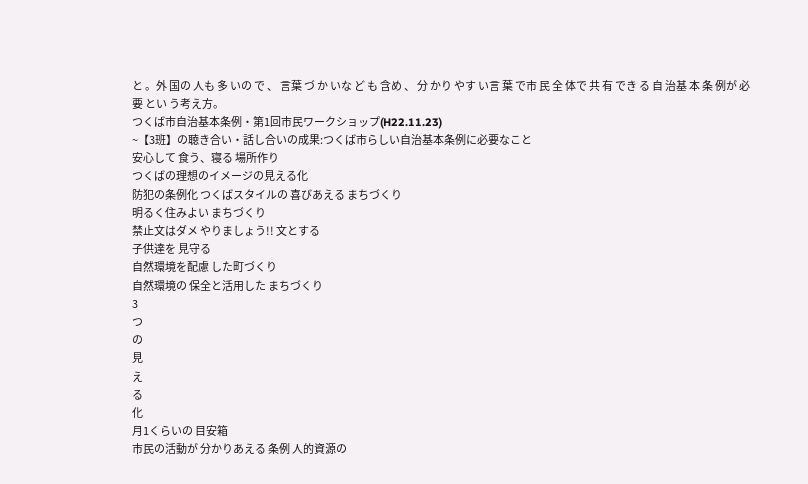と 。外 国の 人も 多 いの で 、 言葉 づ か いな ど も 含め 、 分 かり やす い言 葉 で市 民 全 体で 共 有 でき る 自 治基 本 条 例が 必要 とい う考え方。
つくば市自治基本条例・第1回市民ワークショップ(H22.11.23)
~【3班】の聴き合い・話し合いの成果:つくば市らしい自治基本条例に必要なこと
安心して 食う、寝る 場所作り
つくばの理想のイメージの見える化
防犯の条例化 つくばスタイルの 喜びあえる まちづくり
明るく住みよい まちづくり
禁止文はダメ やりましょう!! 文とする
子供達を 見守る
自然環境を配慮 した町づくり
自然環境の 保全と活用した まちづくり
3
つ
の
見
え
る
化
月1くらいの 目安箱
市民の活動が 分かりあえる 条例 人的資源の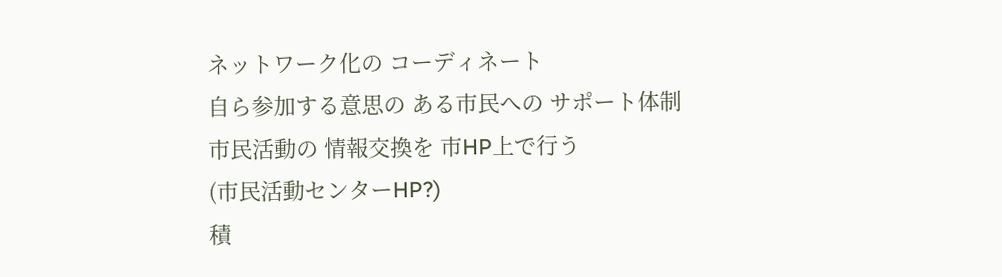ネットワーク化の コーディネート
自ら参加する意思の ある市民への サポート体制
市民活動の 情報交換を 市HP上で行う
(市民活動センターHP?)
積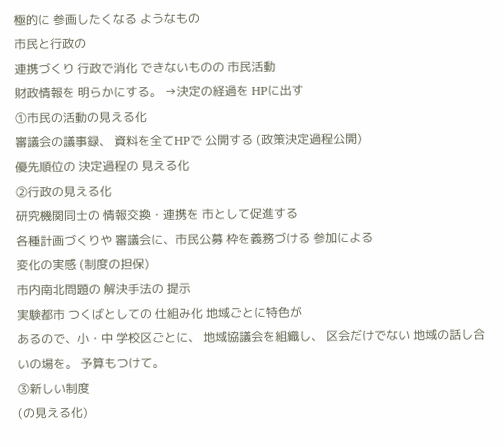極的に 参画したくなる ようなもの
市民と行政の
連携づくり 行政で消化 できないものの 市民活動
財政情報を 明らかにする。 →決定の経過を HPに出す
①市民の活動の見える化
審議会の議事録、 資料を全てHPで 公開する (政策決定過程公開)
優先順位の 決定過程の 見える化
②行政の見える化
研究機関同士の 情報交換・連携を 市として促進する
各種計画づくりや 審議会に、市民公募 枠を義務づける 参加による
変化の実感 (制度の担保)
市内南北問題の 解決手法の 提示
実験都市 つくばとしての 仕組み化 地域ごとに特色が
あるので、小・中 学校区ごとに、 地域協議会を組織し、 区会だけでない 地域の話し合いの場を。 予算もつけて。
③新しい制度
(の見える化)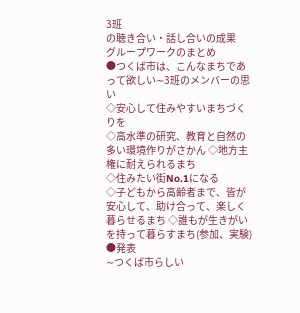3班
の聴き合い・話し合いの成果
グループワークのまとめ
●つくば市は、こんなまちであって欲しい∼3班のメンバーの思い
◇安心して住みやすいまちづくりを
◇高水準の研究、教育と自然の多い環境作りがさかん ◇地方主権に耐えられるまち
◇住みたい街No.1になる
◇子どもから高齢者まで、皆が安心して、助け合って、楽しく暮らせるまち ◇誰もが生きがいを持って暮らすまち(参加、実験)
●発表
∼つくば市らしい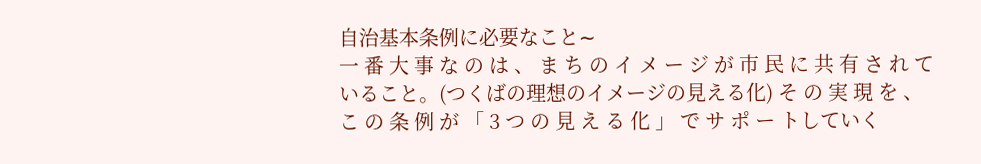自治基本条例に必要なこと∼
一 番 大 事 な の は 、 ま ち の イ メ ー ジ が 市 民 に 共 有 さ れ て いること。(つくばの理想のイメージの見える化) そ の 実 現 を 、 こ の 条 例 が 「 3 つ の 見 え る 化 」 で サ ポ ー トしていく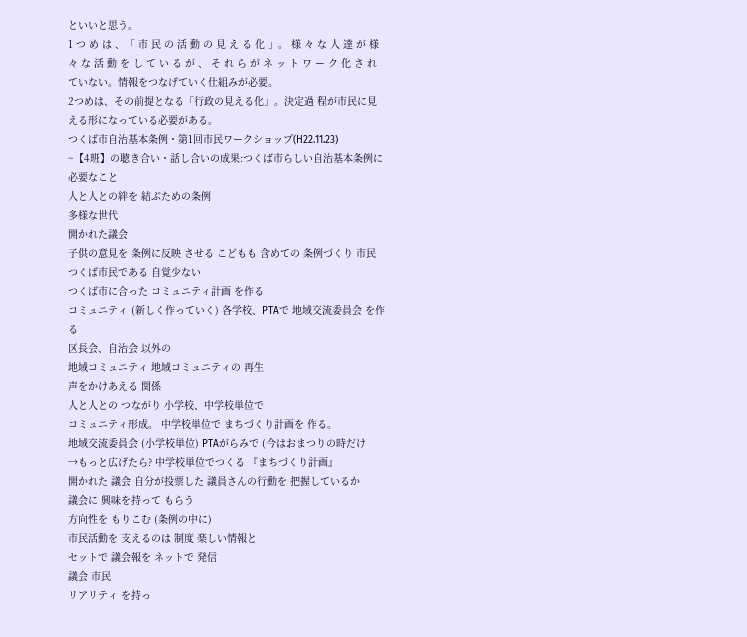といいと思う。
1 つ め は 、「 市 民 の 活 動 の 見 え る 化 」。 様 々 な 人 達 が 様 々 な 活 動 を し て い る が 、 そ れ ら が ネ ッ ト ワ ー ク 化 さ れ ていない。情報をつなげていく仕組みが必要。
2つめは、その前提となる「行政の見える化」。決定過 程が市民に見える形になっている必要がある。
つくば市自治基本条例・第1回市民ワークショップ(H22.11.23)
~【4班】の聴き合い・話し合いの成果:つくば市らしい自治基本条例に必要なこと
人と人との絆を 結ぶための条例
多様な世代
開かれた議会
子供の意見を 条例に反映 させる こどもも 含めての 条例づくり 市民
つくば市民である 自覚少ない
つくば市に合った コミュニティ計画 を作る
コミュニティ (新しく作っていく) 各学校、PTAで 地域交流委員会 を作る
区長会、自治会 以外の
地域コミュニティ 地域コミュニティの 再生
声をかけあえる 関係
人と人との つながり 小学校、中学校単位で
コミュニティ形成。 中学校単位で まちづくり計画を 作る。
地域交流委員会 (小学校単位) PTAがらみで (今はおまつりの時だけ
→もっと広げたら? 中学校単位でつくる 『まちづくり計画』
開かれた 議会 自分が投票した 議員さんの行動を 把握しているか
議会に 興味を持って もらう
方向性を もりこむ (条例の中に)
市民活動を 支えるのは 制度 楽しい情報と
セットで 議会報を ネットで 発信
議会 市民
リアリティ を持っ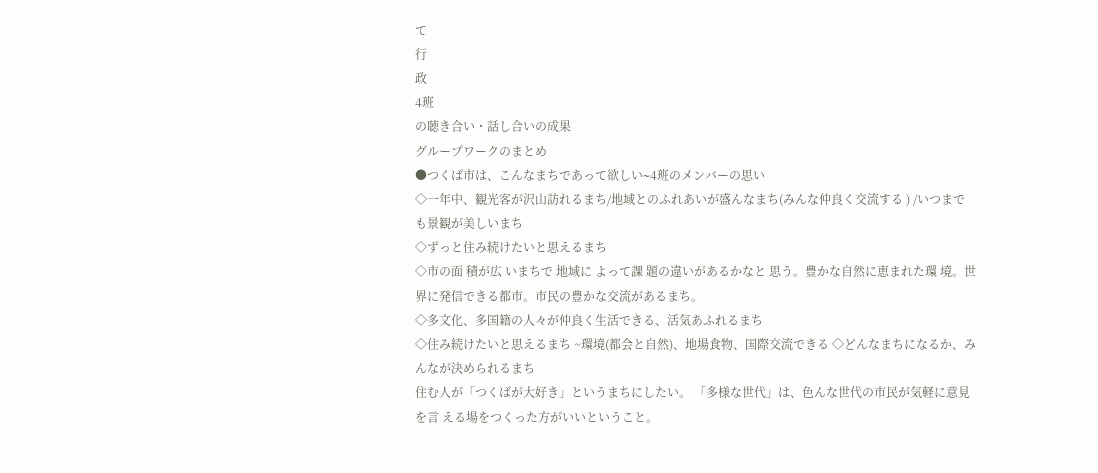て
行
政
4班
の聴き合い・話し合いの成果
グループワークのまとめ
●つくば市は、こんなまちであって欲しい∼4班のメンバーの思い
◇一年中、観光客が沢山訪れるまち/地域とのふれあいが盛んなまち(みんな仲良く交流する ) /いつまでも景観が美しいまち
◇ずっと住み続けたいと思えるまち
◇市の面 積が広 いまちで 地域に よって課 題の違いがあるかなと 思う。豊かな自然に恵まれた環 境。世界に発信できる都市。市民の豊かな交流があるまち。
◇多文化、多国籍の人々が仲良く生活できる、活気あふれるまち
◇住み続けたいと思えるまち ~環境(都会と自然)、地場食物、国際交流できる ◇どんなまちになるか、みんなが決められるまち
住む人が「つくばが大好き」というまちにしたい。 「多様な世代」は、色んな世代の市民が気軽に意見を言 える場をつくった方がいいということ。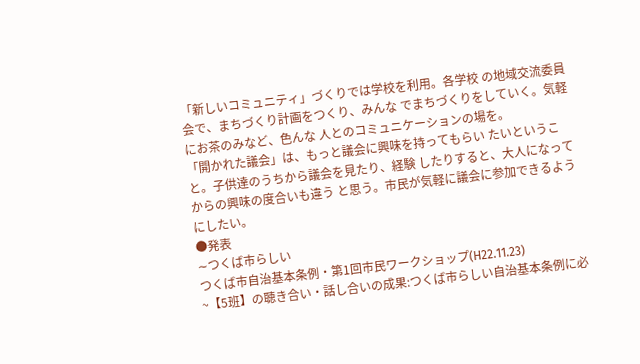「新しいコミュニティ」づくりでは学校を利用。各学校 の地域交流委員会で、まちづくり計画をつくり、みんな でまちづくりをしていく。気軽にお茶のみなど、色んな 人とのコミュニケーションの場を。
「開かれた議会」は、もっと議会に興味を持ってもらい たいということ。子供達のうちから議会を見たり、経験 したりすると、大人になってからの興味の度合いも違う と思う。市民が気軽に議会に参加できるようにしたい。
●発表
∼つくば市らしい
つくば市自治基本条例・第1回市民ワークショップ(H22.11.23)
~【5班】の聴き合い・話し合いの成果:つくば市らしい自治基本条例に必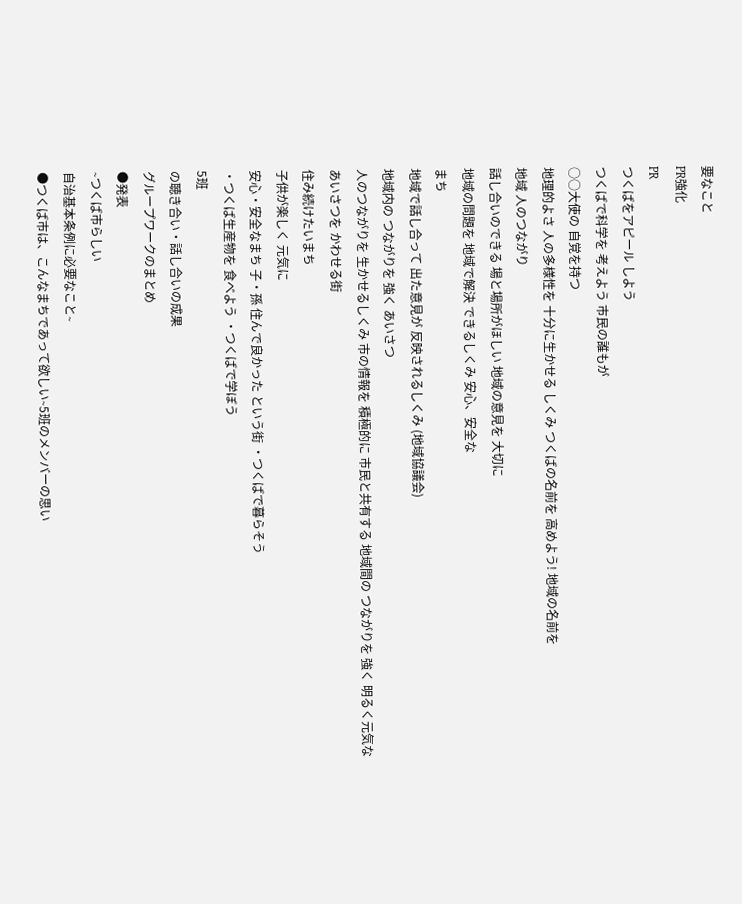要なこと
PR強化
PR
つくばをアピール しよう
つくばで科学を 考えよう 市民の誰もが
○○大使の 自覚を持つ
地理的よさ 人の多様性を 十分に生かせる しくみ つくばの名前を 高めよう! 地域の名前を
地域 人のつながり
話し合いのできる 場と場所がほしい 地域の意見を 大切に
地域の問題を 地域で解決 できるしくみ 安心、安全な
まち
地域で話し合って 出た意見が 反映されるしくみ (地域協議会)
地域内の つながりを 強く あいさつ
人のつながりを 生かせるしくみ 市の情報を 積極的に 市民と共有する 地域間の つながりを 強く 明るく元気な
あいさつを かわせる街
住み続けたいまち
子供が楽しく 元気に
安心・安全なまち 子・孫 住んで良かった という街 ・つくばで暮らそう
・つくば生産物を 食べよう ・つくばで学ぼう
5班
の聴き合い・話し合いの成果
グループワークのまとめ
●発表
∼つくば市らしい
自治基本条例に必要なこと∼
●つくば市は、こんなまちであって欲しい∼5班のメンバーの思い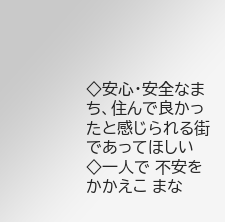◇安心・安全なまち、住んで良かったと感じられる街であってほしい
◇一人で 不安を かかえこ まな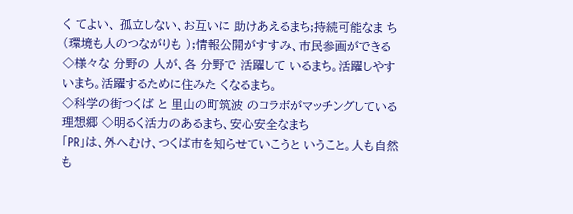く てよい、 孤立しない、お互いに 助けあえるまち;持続可能なま ち(環境も人のつながりも );情報公開がすすみ、市民参画ができる
◇様々な 分野の 人が、各 分野で 活躍して いるまち。活躍しやす いまち。活躍するために住みた くなるまち。
◇科学の街つくば と 里山の町筑波 のコラボがマッチングしている理想郷 ◇明るく活力のあるまち、安心安全なまち
「PR」は、外へむけ、つくば市を知らせていこうと いうこと。人も自然も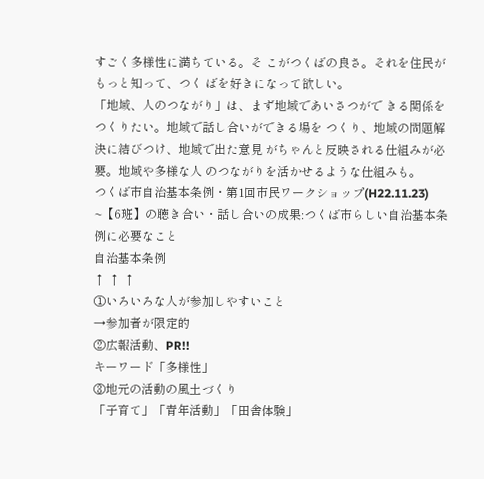すごく多様性に満ちている。そ こがつくばの良さ。それを住民がもっと知って、つく ばを好きになって欲しい。
「地域、人のつながり」は、まず地域であいさつがで きる関係をつくりたい。地域で話し合いができる場を つくり、地域の問題解決に結びつけ、地域で出た意見 がちゃんと反映される仕組みが必要。地域や多様な人 のつながりを活かせるような仕組みも。
つくば市自治基本条例・第1回市民ワークショップ(H22.11.23)
~【6班】の聴き合い・話し合いの成果:つくば市らしい自治基本条例に必要なこと
自治基本条例
↑ ↑ ↑
①いろいろな人が参加しやすいこと
→参加者が限定的
②広報活動、PR!!
キーワード「多様性」
③地元の活動の風土づくり
「子育て」「青年活動」「田舎体験」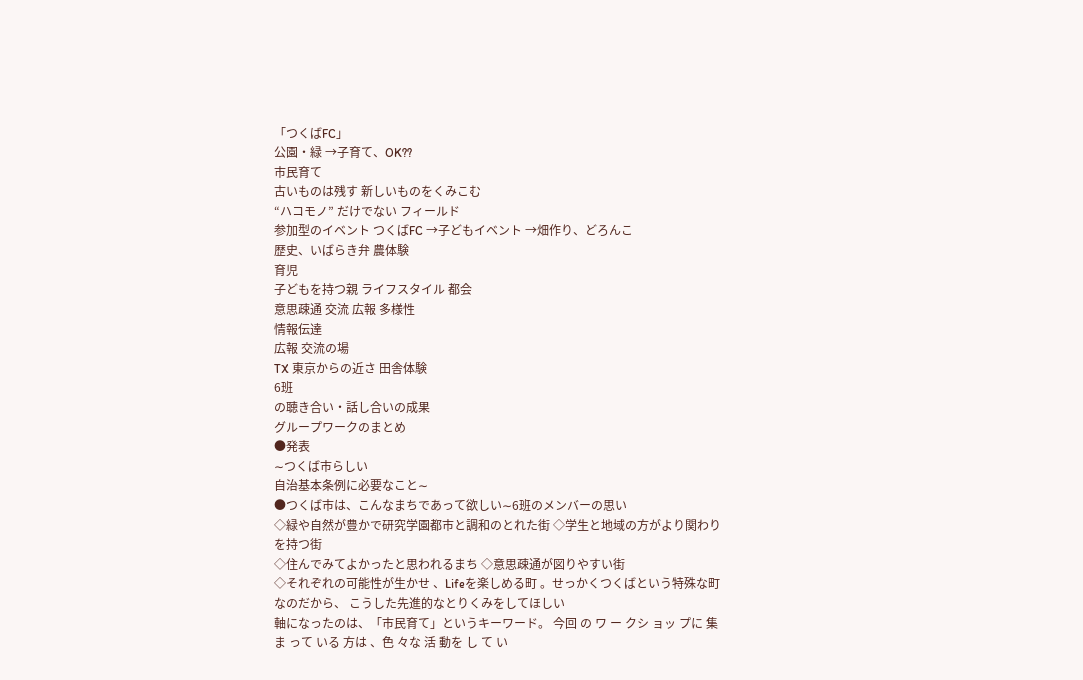「つくばFC」
公園・緑 →子育て、OK??
市民育て
古いものは残す 新しいものをくみこむ
“ハコモノ” だけでない フィールド
参加型のイベント つくばFC →子どもイベント →畑作り、どろんこ
歴史、いばらき弁 農体験
育児
子どもを持つ親 ライフスタイル 都会
意思疎通 交流 広報 多様性
情報伝達
広報 交流の場
TX 東京からの近さ 田舎体験
6班
の聴き合い・話し合いの成果
グループワークのまとめ
●発表
∼つくば市らしい
自治基本条例に必要なこと∼
●つくば市は、こんなまちであって欲しい∼6班のメンバーの思い
◇緑や自然が豊かで研究学園都市と調和のとれた街 ◇学生と地域の方がより関わりを持つ街
◇住んでみてよかったと思われるまち ◇意思疎通が図りやすい街
◇それぞれの可能性が生かせ 、Lifeを楽しめる町 。せっかくつくばという特殊な町なのだから、 こうした先進的なとりくみをしてほしい
軸になったのは、「市民育て」というキーワード。 今回 の ワ ー クシ ョッ プに 集ま って いる 方は 、色 々な 活 動を し て い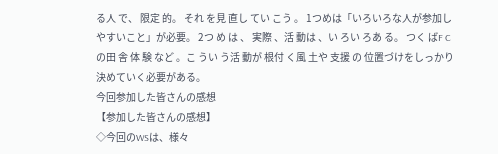る人 で、 限定 的。 それ を見 直し てい こう 。 1つめは「いろいろな人が参加しやすいこと」が必要。 2つ め は 、 実際 、活 動は 、い ろい ろあ る。 つく ばF C の田 舎 体 験 など 。こ うい う活 動が 根付 く風 土や 支援 の 位置づけをしっかり決めていく必要がある。
今回参加した皆さんの感想
【参加した皆さんの感想】
◇今回のWSは、様々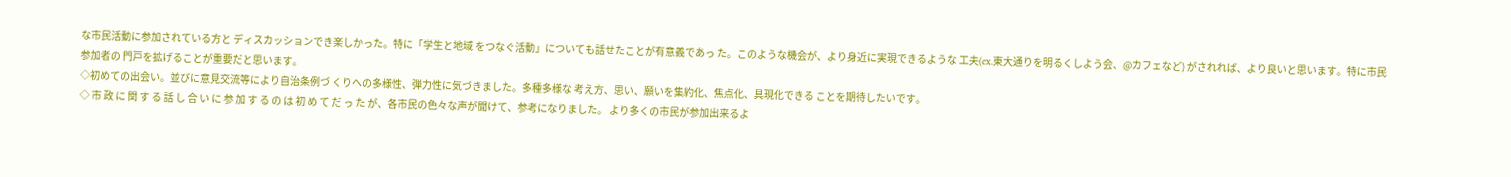な市民活動に参加されている方と ディスカッションでき楽しかった。特に「学生と地域 をつなぐ活動」についても話せたことが有意義であっ た。このような機会が、より身近に実現できるような 工夫(ex.東大通りを明るくしよう会、@カフェなど) がされれば、より良いと思います。特に市民参加者の 門戸を拡げることが重要だと思います。
◇初めての出会い。並びに意見交流等により自治条例づ くりへの多様性、弾力性に気づきました。多種多様な 考え方、思い、願いを集約化、焦点化、具現化できる ことを期待したいです。
◇ 市 政 に 関 す る 話 し 合 い に 参 加 す る の は 初 め て だ っ た が、各市民の色々な声が聞けて、参考になりました。 より多くの市民が参加出来るよ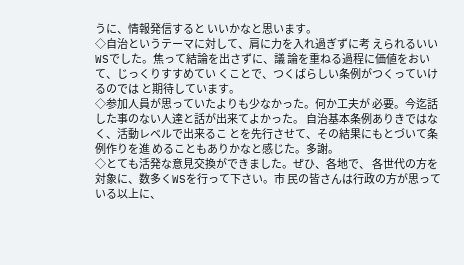うに、情報発信すると いいかなと思います。
◇自治というテーマに対して、肩に力を入れ過ぎずに考 えられるいいWSでした。焦って結論を出さずに、議 論を重ねる過程に価値をおいて、じっくりすすめてい くことで、つくばらしい条例がつくっていけるのでは と期待しています。
◇参加人員が思っていたよりも少なかった。何か工夫が 必要。今迄話した事のない人達と話が出来てよかった。 自治基本条例ありきではなく、活動レベルで出来るこ とを先行させて、その結果にもとづいて条例作りを進 めることもありかなと感じた。多謝。
◇とても活発な意見交換ができました。ぜひ、各地で、 各世代の方を対象に、数多くWSを行って下さい。市 民の皆さんは行政の方が思っている以上に、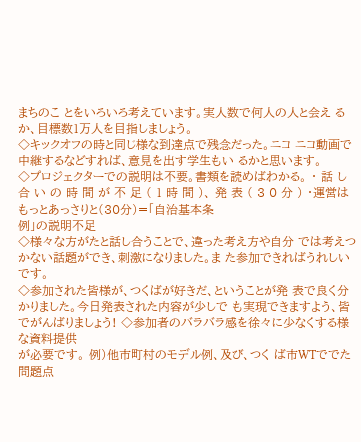まちのこ とをいろいろ考えています。実人数で何人の人と会え るか、目標数1万人を目指しましょう。
◇キックオフの時と同じ様な到達点で残念だった。ニコ ニコ動画で中継するなどすれば、意見を出す学生もい るかと思います。
◇プロジェクターでの説明は不要。書類を読めばわかる。 ・ 話 し 合 い の 時 間 が 不 足 ( 1 時 間 )、 発 表 ( 3 0 分 ) ・運営はもっとあっさりと(30分)=「自治基本条
例」の説明不足
◇様々な方がたと話し合うことで、違った考え方や自分 では考えつかない話題ができ、刺激になりました。ま た参加できればうれしいです。
◇参加された皆様が、つくばが好きだ、ということが発 表で良く分かりました。今日発表された内容が少しで も実現できますよう、皆でがんばりましょう! ◇参加者のバラバラ感を徐々に少なくする様な資料提供
が必要です。 例)他市町村のモデル例、及び、つく ば市WTででた問題点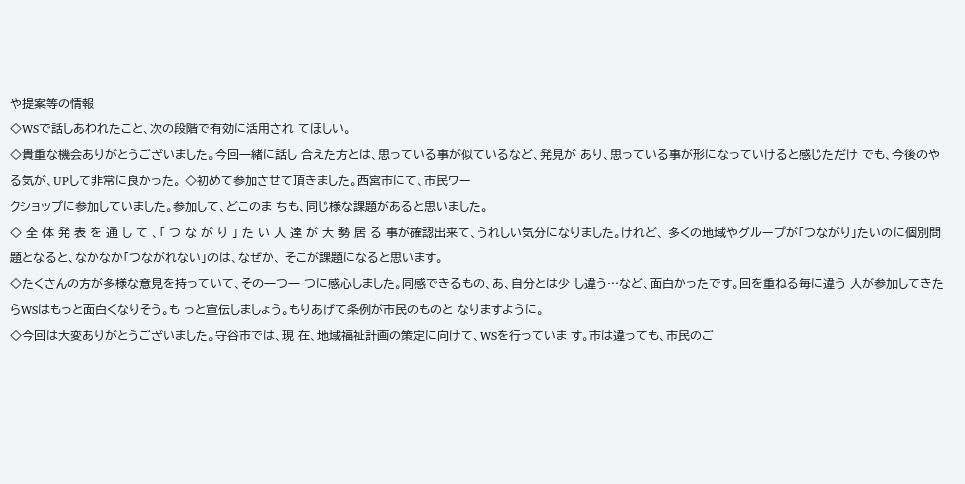や提案等の情報
◇WSで話しあわれたこと、次の段階で有効に活用され てほしい。
◇貴重な機会ありがとうございました。今回一緒に話し 合えた方とは、思っている事が似ているなど、発見が あり、思っている事が形になっていけると感じただけ でも、今後のやる気が、UPして非常に良かった。 ◇初めて参加させて頂きました。西宮市にて、市民ワー
クショップに参加していました。参加して、どこのま ちも、同じ様な課題があると思いました。
◇ 全 体 発 表 を 通 し て 、「 つ な が り 」 た い 人 達 が 大 勢 居 る 事が確認出来て、うれしい気分になりました。けれど、 多くの地域やグループが「つながり」たいのに個別問 題となると、なかなか「つながれない」のは、なぜか、 そこが課題になると思います。
◇たくさんの方が多様な意見を持っていて、その一つ一 つに感心しました。同感できるもの、あ、自分とは少 し違う…など、面白かったです。回を重ねる毎に違う 人が参加してきたらWSはもっと面白くなりそう。も っと宣伝しましょう。もりあげて条例が市民のものと なりますように。
◇今回は大変ありがとうございました。守谷市では、現 在、地域福祉計画の策定に向けて、WSを行っていま す。市は違っても、市民のご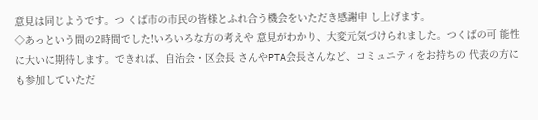意見は同じようです。つ くば市の市民の皆様とふれ合う機会をいただき感謝申 し上げます。
◇あっという間の2時間でした!いろいろな方の考えや 意見がわかり、大変元気づけられました。つくばの可 能性に大いに期待します。できれば、自治会・区会長 さんやPTA会長さんなど、コミュニティをお持ちの 代表の方にも参加していただ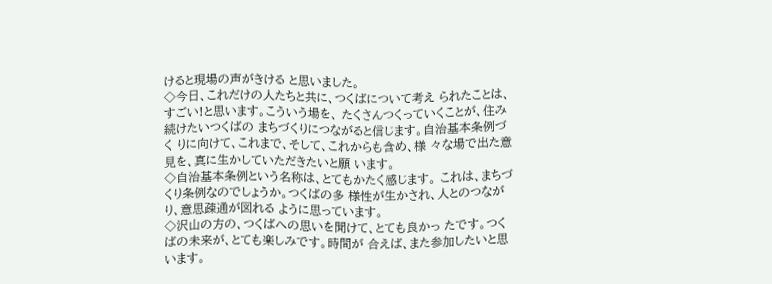けると現場の声がきける と思いました。
◇今日、これだけの人たちと共に、つくばについて考え られたことは、すごい!と思います。こういう場を、 たくさんつくっていくことが、住み続けたいつくばの まちづくりにつながると信じます。自治基本条例づく りに向けて、これまで、そして、これからも含め、様 々な場で出た意見を、真に生かしていただきたいと願 います。
◇自治基本条例という名称は、とてもかたく感じます。 これは、まちづくり条例なのでしょうか。つくばの多 様性が生かされ、人とのつながり、意思疎通が図れる ように思っています。
◇沢山の方の、つくばへの思いを聞けて、とても良かっ たです。つくばの未来が、とても楽しみです。時間が 合えば、また参加したいと思います。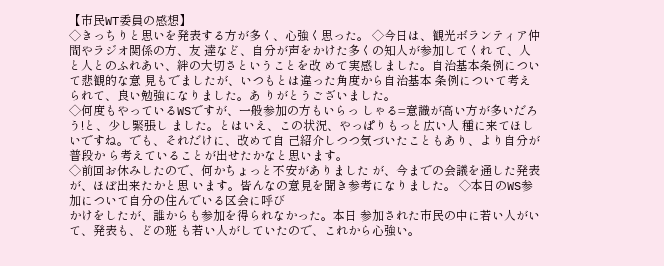【市民WT委員の感想】
◇きっちりと思いを発表する方が多く、心強く思った。 ◇今日は、観光ボランティア仲間やラジオ関係の方、友 達など、自分が声をかけた多くの知人が参加してくれ て、人と人とのふれあい、絆の大切さということを改 めて実感しました。自治基本条例について悲観的な意 見もでましたが、いつもとは違った角度から自治基本 条例について考えられて、良い勉強になりました。あ りがとうございました。
◇何度もやっているWSですが、一般参加の方もいらっ しゃる=意識が高い方が多いだろう!と、少し緊張し ました。とはいえ、この状況、やっぱりもっと広い人 種に来てほしいですね。でも、それだけに、改めて自 己紹介しつつ気づいたこともあり、より自分が普段か ら考えていることが出せたかなと思います。
◇前回お休みしたので、何かちょっと不安がありました が、今までの会議を通した発表が、ほぼ出来たかと思 います。皆んなの意見を聞き参考になりました。 ◇本日のWS参加について自分の住んでいる区会に呼び
かけをしたが、誰からも参加を得られなかった。本日 参加された市民の中に若い人がいて、発表も、どの班 も若い人がしていたので、これから心強い。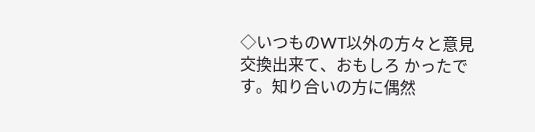◇いつものWT以外の方々と意見交換出来て、おもしろ かったです。知り合いの方に偶然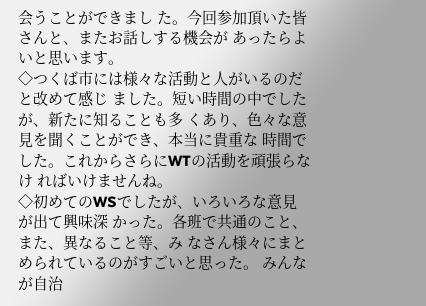会うことができまし た。今回参加頂いた皆さんと、またお話しする機会が あったらよいと思います。
◇つくば市には様々な活動と人がいるのだと改めて感じ ました。短い時間の中でしたが、新たに知ることも多 くあり、色々な意見を聞くことができ、本当に貴重な 時間でした。これからさらにWTの活動を頑張らなけ ればいけませんね。
◇初めてのWSでしたが、いろいろな意見が出て興味深 かった。各班で共通のこと、また、異なること等、み なさん様々にまとめられているのがすごいと思った。 みんなが自治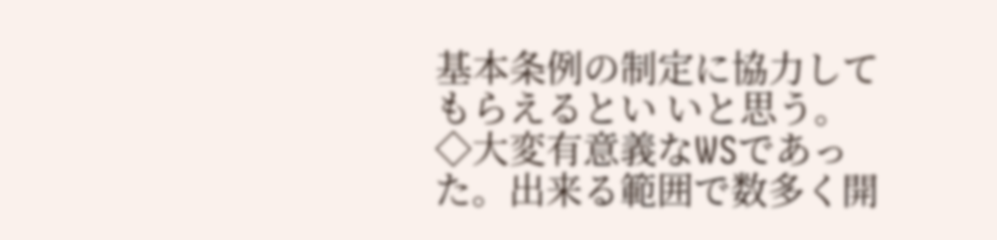基本条例の制定に協力してもらえるとい いと思う。
◇大変有意義なWSであった。出来る範囲で数多く開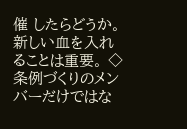催 したらどうか。新しい血を入れることは重要。 ◇条例づくりのメンバーだけではな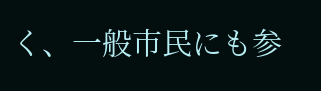く、一般市民にも参